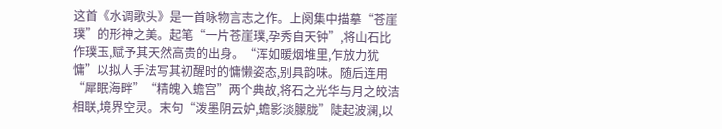这首《水调歌头》是一首咏物言志之作。上阕集中描摹“苍崖璞”的形神之美。起笔“一片苍崖璞,孕秀自天钟”,将山石比作璞玉,赋予其天然高贵的出身。“浑如暖烟堆里,乍放力犹慵”以拟人手法写其初醒时的慵懒姿态,别具韵味。随后连用“犀眠海畔”“精魄入蟾宫”两个典故,将石之光华与月之皎洁相联,境界空灵。末句“泼墨阴云妒,蟾影淡朦胧”陡起波澜,以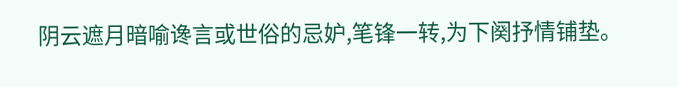阴云遮月暗喻谗言或世俗的忌妒,笔锋一转,为下阕抒情铺垫。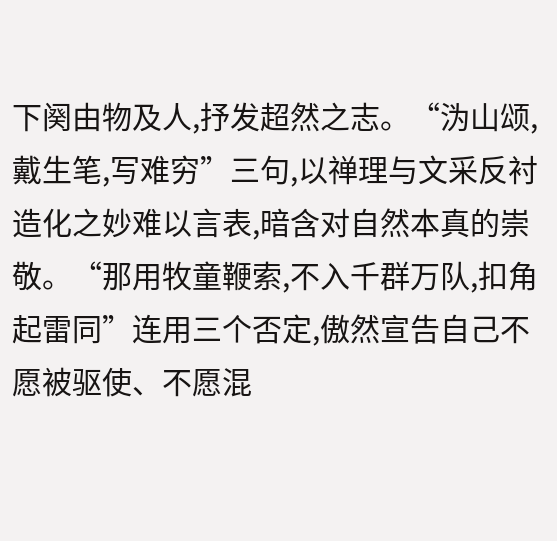下阕由物及人,抒发超然之志。“沩山颂,戴生笔,写难穷”三句,以禅理与文采反衬造化之妙难以言表,暗含对自然本真的崇敬。“那用牧童鞭索,不入千群万队,扣角起雷同”连用三个否定,傲然宣告自己不愿被驱使、不愿混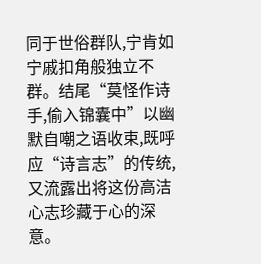同于世俗群队,宁肯如宁戚扣角般独立不群。结尾“莫怪作诗手,偷入锦囊中”以幽默自嘲之语收束,既呼应“诗言志”的传统,又流露出将这份高洁心志珍藏于心的深意。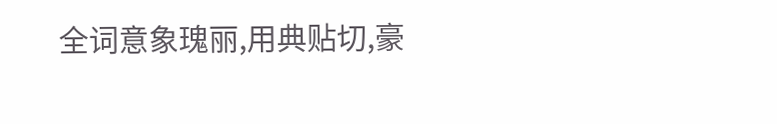全词意象瑰丽,用典贴切,豪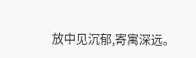放中见沉郁,寄寓深远。